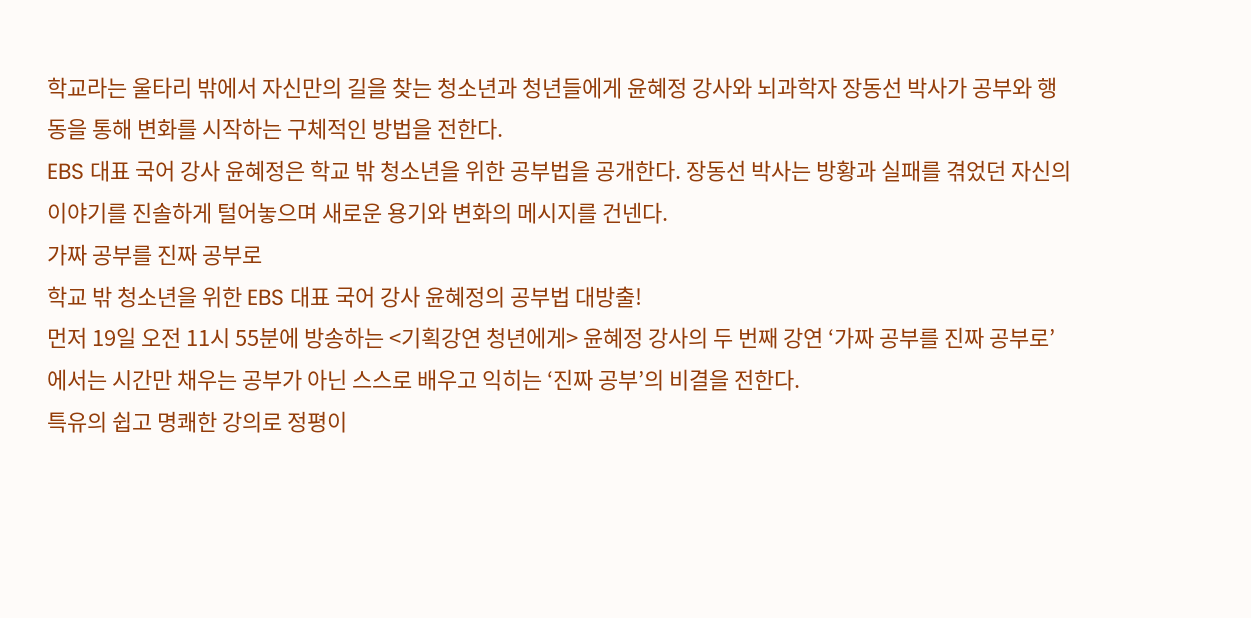학교라는 울타리 밖에서 자신만의 길을 찾는 청소년과 청년들에게 윤혜정 강사와 뇌과학자 장동선 박사가 공부와 행동을 통해 변화를 시작하는 구체적인 방법을 전한다.
EBS 대표 국어 강사 윤혜정은 학교 밖 청소년을 위한 공부법을 공개한다. 장동선 박사는 방황과 실패를 겪었던 자신의 이야기를 진솔하게 털어놓으며 새로운 용기와 변화의 메시지를 건넨다.
가짜 공부를 진짜 공부로
학교 밖 청소년을 위한 EBS 대표 국어 강사 윤혜정의 공부법 대방출!
먼저 19일 오전 11시 55분에 방송하는 <기획강연 청년에게> 윤혜정 강사의 두 번째 강연 ‘가짜 공부를 진짜 공부로’에서는 시간만 채우는 공부가 아닌 스스로 배우고 익히는 ‘진짜 공부’의 비결을 전한다.
특유의 쉽고 명쾌한 강의로 정평이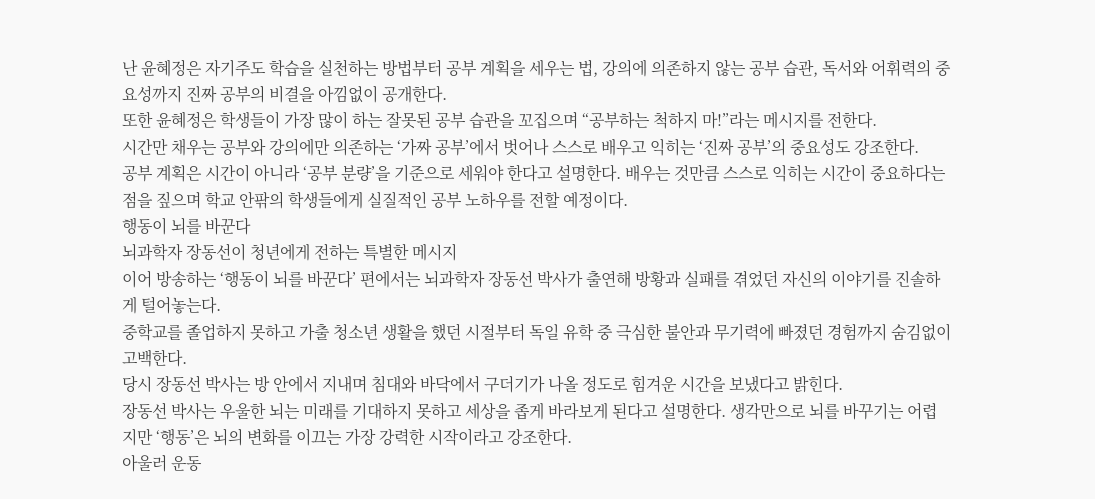난 윤혜정은 자기주도 학습을 실천하는 방법부터 공부 계획을 세우는 법, 강의에 의존하지 않는 공부 습관, 독서와 어휘력의 중요성까지 진짜 공부의 비결을 아낌없이 공개한다.
또한 윤혜정은 학생들이 가장 많이 하는 잘못된 공부 습관을 꼬집으며 “공부하는 척하지 마!”라는 메시지를 전한다.
시간만 채우는 공부와 강의에만 의존하는 ‘가짜 공부’에서 벗어나 스스로 배우고 익히는 ‘진짜 공부’의 중요성도 강조한다.
공부 계획은 시간이 아니라 ‘공부 분량’을 기준으로 세워야 한다고 설명한다. 배우는 것만큼 스스로 익히는 시간이 중요하다는 점을 짚으며 학교 안팎의 학생들에게 실질적인 공부 노하우를 전할 예정이다.
행동이 뇌를 바꾼다
뇌과학자 장동선이 청년에게 전하는 특별한 메시지
이어 방송하는 ‘행동이 뇌를 바꾼다’ 편에서는 뇌과학자 장동선 박사가 출연해 방황과 실패를 겪었던 자신의 이야기를 진솔하게 털어놓는다.
중학교를 졸업하지 못하고 가출 청소년 생활을 했던 시절부터 독일 유학 중 극심한 불안과 무기력에 빠졌던 경험까지 숨김없이 고백한다.
당시 장동선 박사는 방 안에서 지내며 침대와 바닥에서 구더기가 나올 정도로 힘겨운 시간을 보냈다고 밝힌다.
장동선 박사는 우울한 뇌는 미래를 기대하지 못하고 세상을 좁게 바라보게 된다고 설명한다. 생각만으로 뇌를 바꾸기는 어렵지만 ‘행동’은 뇌의 변화를 이끄는 가장 강력한 시작이라고 강조한다.
아울러 운동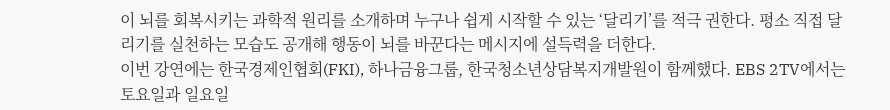이 뇌를 회복시키는 과학적 원리를 소개하며 누구나 쉽게 시작할 수 있는 ‘달리기’를 적극 권한다. 평소 직접 달리기를 실천하는 모습도 공개해 행동이 뇌를 바꾼다는 메시지에 설득력을 더한다.
이번 강연에는 한국경제인협회(FKI), 하나금융그룹, 한국청소년상담복지개발원이 함께했다. EBS 2TV에서는 토요일과 일요일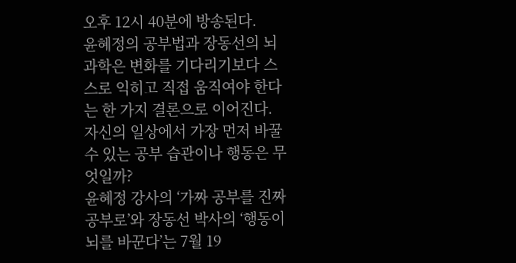오후 12시 40분에 방송된다.
윤혜정의 공부법과 장동선의 뇌과학은 변화를 기다리기보다 스스로 익히고 직접 움직여야 한다는 한 가지 결론으로 이어진다. 자신의 일상에서 가장 먼저 바꿀 수 있는 공부 습관이나 행동은 무엇일까?
윤혜정 강사의 ‘가짜 공부를 진짜 공부로’와 장동선 박사의 ‘행동이 뇌를 바꾼다’는 7월 19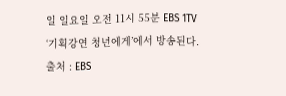일 일요일 오전 11시 55분 EBS 1TV ‘기획강연 청년에게’에서 방송된다.
출처 : EBS